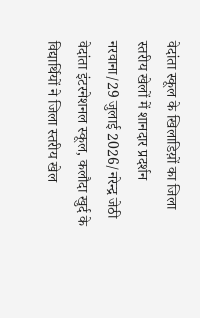वेदांता स्कूल के खिलाडिय़ों का जिला स्तरीय खेलों में शानदार प्रदर्शन
नरवाना/29 जुलाई 2026/नरेन्द्र जेठी
वेदांता इंटरनेशनल स्कूल, कलौदा खुर्द के विद्यार्थियों ने जिला स्तरीय खेल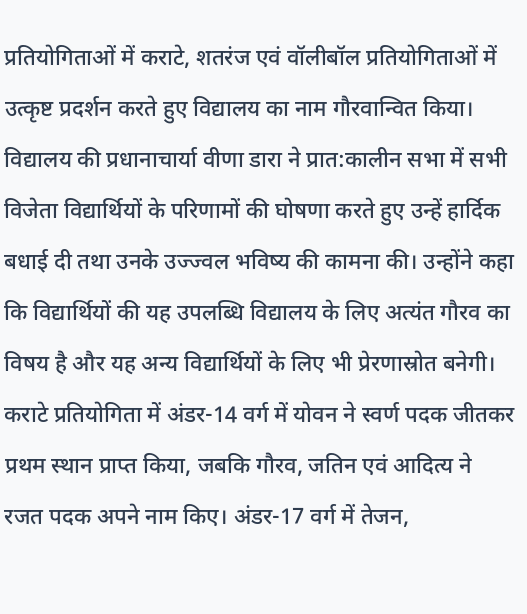प्रतियोगिताओं में कराटे, शतरंज एवं वॉलीबॉल प्रतियोगिताओं में उत्कृष्ट प्रदर्शन करते हुए विद्यालय का नाम गौरवान्वित किया।
विद्यालय की प्रधानाचार्या वीणा डारा ने प्रात:कालीन सभा में सभी विजेता विद्यार्थियों के परिणामों की घोषणा करते हुए उन्हें हार्दिक बधाई दी तथा उनके उज्ज्वल भविष्य की कामना की। उन्होंने कहा कि विद्यार्थियों की यह उपलब्धि विद्यालय के लिए अत्यंत गौरव का विषय है और यह अन्य विद्यार्थियों के लिए भी प्रेरणास्रोत बनेगी।
कराटे प्रतियोगिता में अंडर-14 वर्ग में योवन ने स्वर्ण पदक जीतकर प्रथम स्थान प्राप्त किया, जबकि गौरव, जतिन एवं आदित्य ने रजत पदक अपने नाम किए। अंडर-17 वर्ग में तेजन,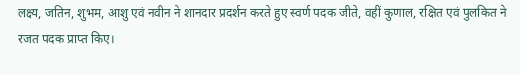लक्ष्य, जतिन, शुभम, आशु एवं नवीन ने शानदार प्रदर्शन करते हुए स्वर्ण पदक जीते, वहीं कुणाल, रक्षित एवं पुलकित ने रजत पदक प्राप्त किए।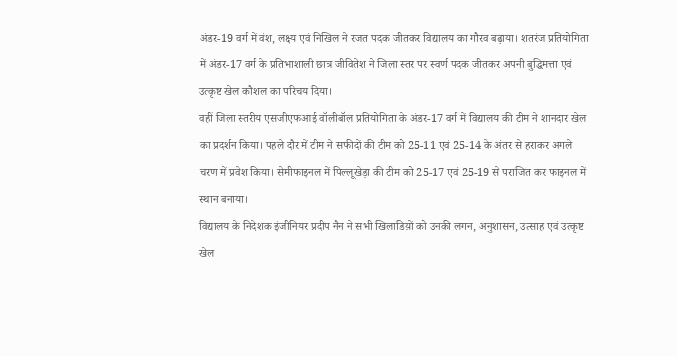अंडर-19 वर्ग में वंश, लक्ष्य एवं निखिल ने रजत पदक जीतकर विद्यालय का गौरव बढ़ाया। शतरंज प्रतियोगिता में अंडर-17 वर्ग के प्रतिभाशाली छात्र जीवितेश ने जिला स्तर पर स्वर्ण पदक जीतकर अपनी बुद्धिमत्ता एवं उत्कृष्ट खेल कौशल का परिचय दिया।
वहीं जिला स्तरीय एसजीएफआई वॉलीबॉल प्रतियोगिता के अंडर-17 वर्ग में विद्यालय की टीम ने शानदार खेल का प्रदर्शन किया। पहले दौर में टीम ने सफीदों की टीम को 25-11 एवं 25-14 के अंतर से हराकर अगले चरण में प्रवेश किया। सेमीफाइनल में पिल्लूखेड़ा की टीम को 25-17 एवं 25-19 से पराजित कर फाइनल में स्थान बनाया।
विद्यालय के निदेशक इंजीनियर प्रदीप नैन ने सभी खिलाडिय़ों को उनकी लगन, अनुशासन, उत्साह एवं उत्कृष्ट खेल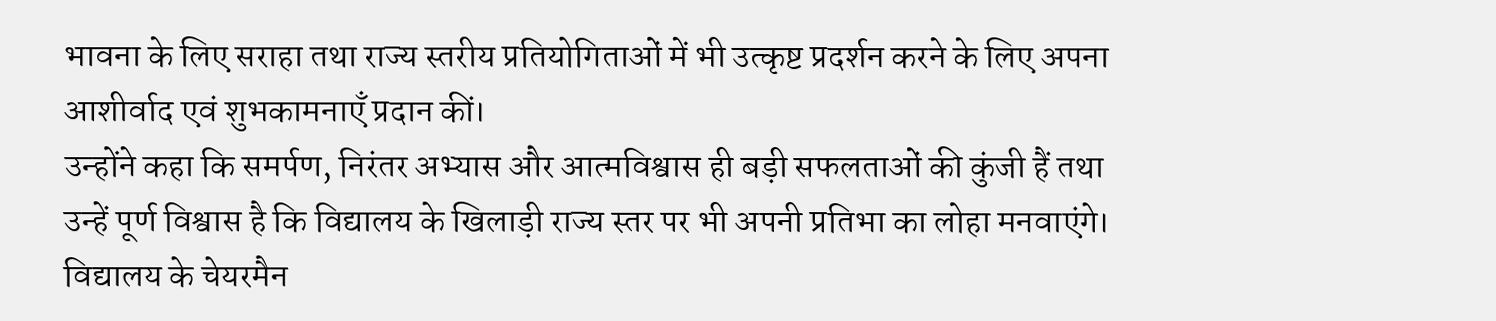भावना के लिए सराहा तथा राज्य स्तरीय प्रतियोगिताओं में भी उत्कृष्ट प्रदर्शन करने के लिए अपना आशीर्वाद एवं शुभकामनाएँ प्रदान कीं।
उन्होंने कहा कि समर्पण, निरंतर अभ्यास और आत्मविश्वास ही बड़ी सफलताओं की कुंजी हैं तथा उन्हें पूर्ण विश्वास है कि विद्यालय के खिलाड़ी राज्य स्तर पर भी अपनी प्रतिभा का लोहा मनवाएंगे।
विद्यालय के चेयरमैन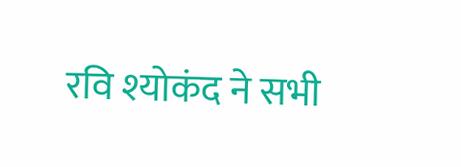रवि श्योकंद ने सभी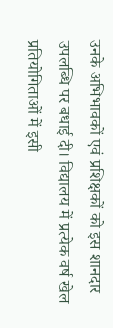उनके अभिभावकों एवं प्रशिक्षकों को इस शानदार उपलब्धि पर बधाई दी। विद्यालय में प्रत्येक वर्ष खेल प्रतियोगिताओं में इसी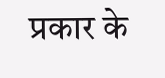प्रकार के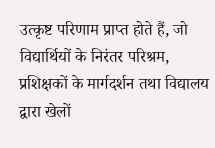उत्कृष्ट परिणाम प्राप्त होते हैं, जो विद्यार्थियों के निरंतर परिश्रम, प्रशिक्षकों के मार्गदर्शन तथा विद्यालय द्वारा खेलों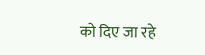को दिए जा रहे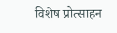विशेष प्रोत्साहन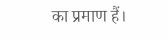का प्रमाण हैं।